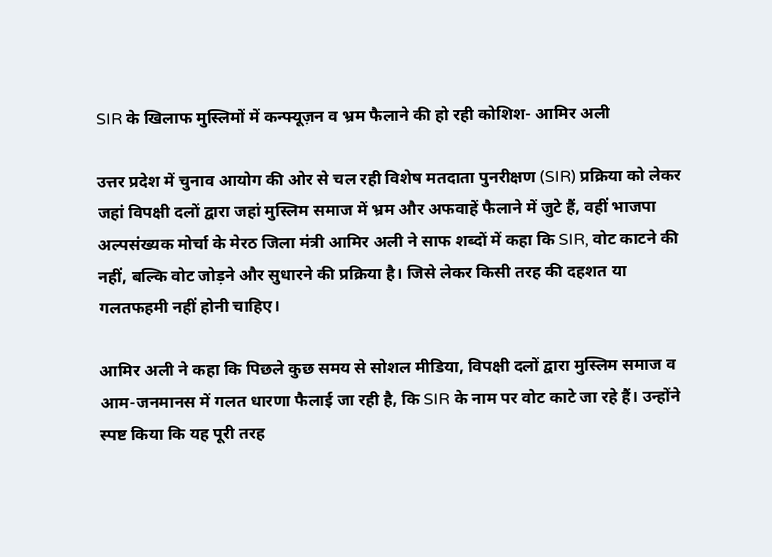SIR के खिलाफ मुस्लिमों में कन्फ्यूज़न व भ्रम फैलाने की हो रही कोशिश- आमिर अली

उत्तर प्रदेश में चुनाव आयोग की ओर से चल रही विशेष मतदाता पुनरीक्षण (SIR) प्रक्रिया को लेकर जहां विपक्षी दलों द्वारा जहां मुस्लिम समाज में भ्रम और अफवाहें फैलाने में जुटे हैं, वहीं भाजपा अल्पसंख्यक मोर्चा के मेरठ जिला मंत्री आमिर अली ने साफ शब्दों में कहा कि SIR, वोट काटने की नहीं, बल्कि वोट जोड़ने और सुधारने की प्रक्रिया है। जिसे लेकर किसी तरह की दहशत या गलतफहमी नहीं होनी चाहिए।

आमिर अली ने कहा कि पिछले कुछ समय से सोशल मीडिया, विपक्षी दलों द्वारा मुस्लिम समाज व आम-जनमानस में गलत धारणा फैलाई जा रही है, कि SIR के नाम पर वोट काटे जा रहे हैं। उन्होंने स्पष्ट किया कि यह पूरी तरह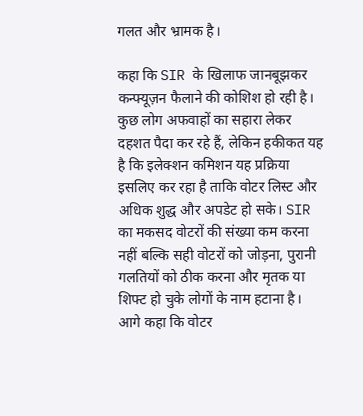गलत और भ्रामक है।

कहा कि SIR के खिलाफ जानबूझकर कन्फ्यूज़न फैलाने की कोशिश हो रही है। कुछ लोग अफवाहों का सहारा लेकर दहशत पैदा कर रहे हैं, लेकिन हकीकत यह है कि इलेक्शन कमिशन यह प्रक्रिया इसलिए कर रहा है ताकि वोटर लिस्ट और अधिक शुद्ध और अपडेट हो सके। SIR का मकसद वोटरों की संख्या कम करना नहीं बल्कि सही वोटरों को जोड़ना, पुरानी गलतियों को ठीक करना और मृतक या शिफ्ट हो चुके लोगों के नाम हटाना है। आगे कहा कि वोटर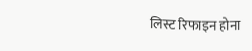लिस्ट रिफाइन होना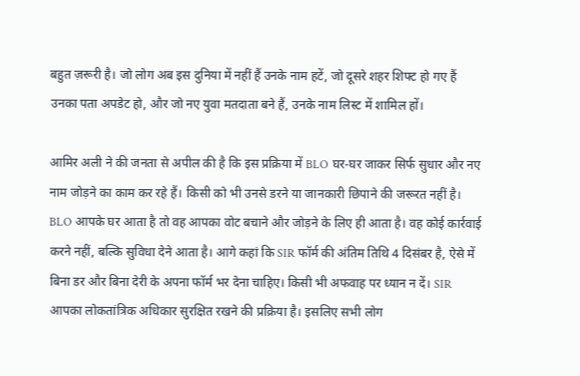बहुत ज़रूरी है। जो लोग अब इस दुनिया में नहीं हैं उनके नाम हटें, जो दूसरे शहर शिफ्ट हो गए हैं उनका पता अपडेट हो, और जो नए युवा मतदाता बने हैं, उनके नाम लिस्ट में शामिल हों।

आमिर अली ने की जनता से अपील की है कि इस प्रक्रिया में BLO घर-घर जाकर सिर्फ सुधार और नए नाम जोड़ने का काम कर रहे हैं। किसी को भी उनसे डरने या जानकारी छिपाने की जरूरत नहीं है। BLO आपके घर आता है तो वह आपका वोट बचाने और जोड़ने के लिए ही आता है। वह कोई कार्रवाई करने नहीं, बल्कि सुविधा देने आता है। आगे कहां कि SIR फॉर्म की अंतिम तिथि 4 दिसंबर है, ऐसे में बिना डर और बिना देरी के अपना फॉर्म भर देना चाहिए। किसी भी अफवाह पर ध्यान न दें। SIR आपका लोकतांत्रिक अधिकार सुरक्षित रखने की प्रक्रिया है। इसलिए सभी लोग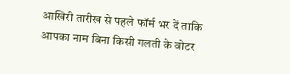आखिरी तारीख से पहले फॉर्म भर दें ताकि आपका नाम बिना किसी गलती के वोटर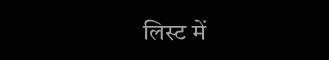लिस्ट में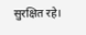सुरक्षित रहे।